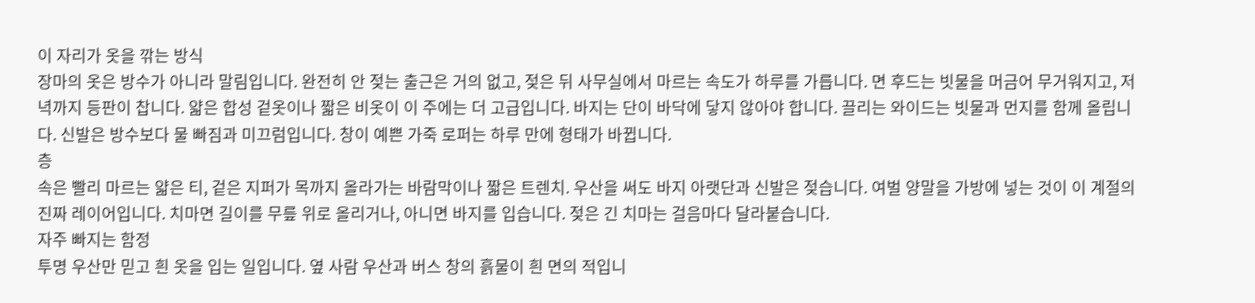이 자리가 옷을 깎는 방식
장마의 옷은 방수가 아니라 말림입니다. 완전히 안 젖는 출근은 거의 없고, 젖은 뒤 사무실에서 마르는 속도가 하루를 가릅니다. 면 후드는 빗물을 머금어 무거워지고, 저녁까지 등판이 찹니다. 얇은 합성 겉옷이나 짧은 비옷이 이 주에는 더 고급입니다. 바지는 단이 바닥에 닿지 않아야 합니다. 끌리는 와이드는 빗물과 먼지를 함께 올립니다. 신발은 방수보다 물 빠짐과 미끄럼입니다. 창이 예쁜 가죽 로퍼는 하루 만에 형태가 바뀝니다.
층
속은 빨리 마르는 얇은 티, 겉은 지퍼가 목까지 올라가는 바람막이나 짧은 트렌치. 우산을 써도 바지 아랫단과 신발은 젖습니다. 여벌 양말을 가방에 넣는 것이 이 계절의 진짜 레이어입니다. 치마면 길이를 무릎 위로 올리거나, 아니면 바지를 입습니다. 젖은 긴 치마는 걸음마다 달라붙습니다.
자주 빠지는 함정
투명 우산만 믿고 흰 옷을 입는 일입니다. 옆 사람 우산과 버스 창의 흙물이 흰 면의 적입니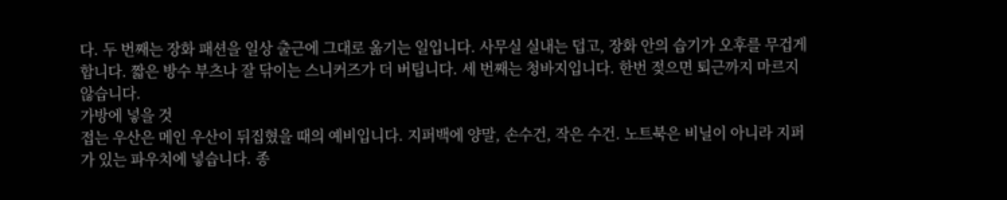다. 두 번째는 장화 패션을 일상 출근에 그대로 옮기는 일입니다. 사무실 실내는 덥고, 장화 안의 습기가 오후를 무겁게 합니다. 짧은 방수 부츠나 잘 닦이는 스니커즈가 더 버팁니다. 세 번째는 청바지입니다. 한번 젖으면 퇴근까지 마르지 않습니다.
가방에 넣을 것
접는 우산은 메인 우산이 뒤집혔을 때의 예비입니다. 지퍼백에 양말, 손수건, 작은 수건. 노트북은 비닐이 아니라 지퍼가 있는 파우치에 넣습니다. 종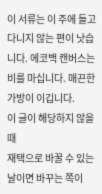이 서류는 이 주에 들고 다니지 않는 편이 낫습니다. 에코백 캔버스는 비를 마십니다. 매끈한 가방이 이깁니다.
이 글이 해당하지 않을 때
재택으로 바꿀 수 있는 날이면 바꾸는 쪽이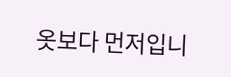옷보다 먼저입니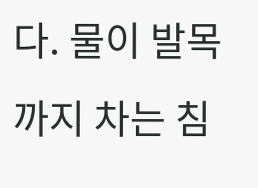다. 물이 발목까지 차는 침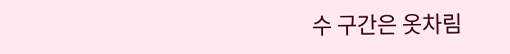수 구간은 옷차림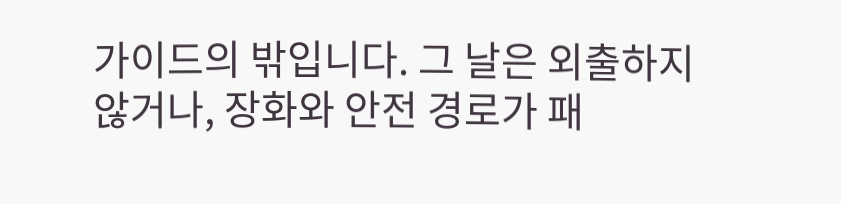가이드의 밖입니다. 그 날은 외출하지 않거나, 장화와 안전 경로가 패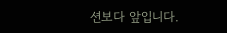션보다 앞입니다.